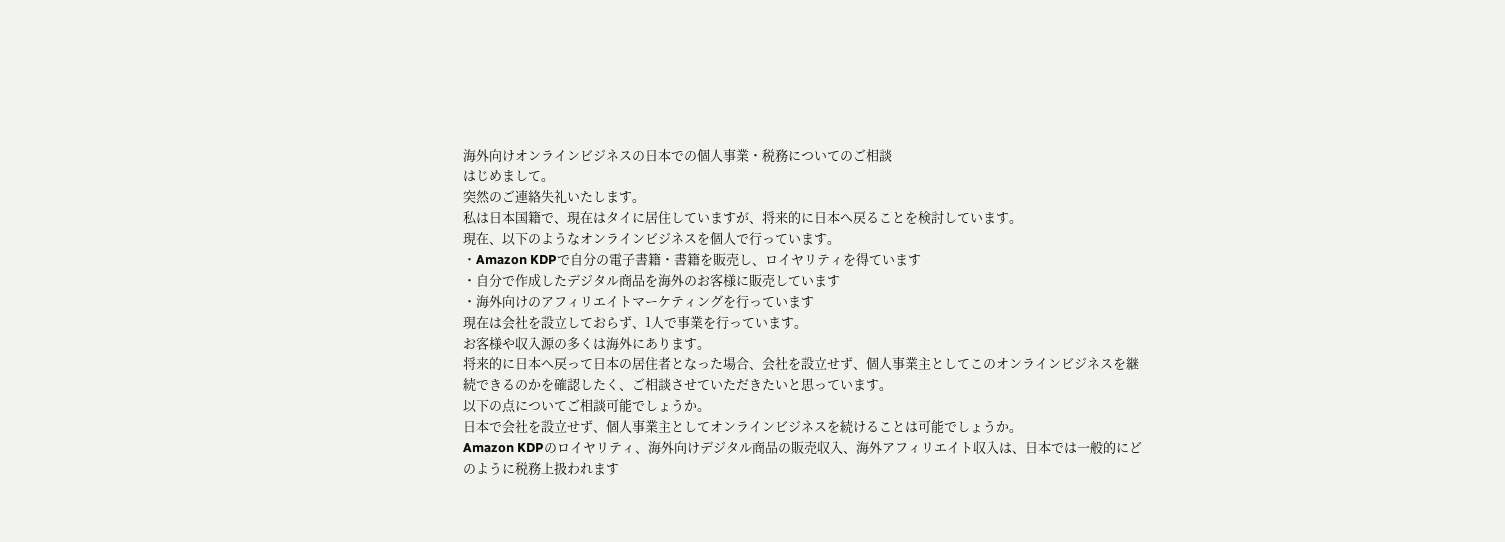海外向けオンラインビジネスの日本での個人事業・税務についてのご相談
はじめまして。
突然のご連絡失礼いたします。
私は日本国籍で、現在はタイに居住していますが、将来的に日本へ戻ることを検討しています。
現在、以下のようなオンラインビジネスを個人で行っています。
・Amazon KDPで自分の電子書籍・書籍を販売し、ロイヤリティを得ています
・自分で作成したデジタル商品を海外のお客様に販売しています
・海外向けのアフィリエイトマーケティングを行っています
現在は会社を設立しておらず、1人で事業を行っています。
お客様や収入源の多くは海外にあります。
将来的に日本へ戻って日本の居住者となった場合、会社を設立せず、個人事業主としてこのオンラインビジネスを継続できるのかを確認したく、ご相談させていただきたいと思っています。
以下の点についてご相談可能でしょうか。
日本で会社を設立せず、個人事業主としてオンラインビジネスを続けることは可能でしょうか。
Amazon KDPのロイヤリティ、海外向けデジタル商品の販売収入、海外アフィリエイト収入は、日本では一般的にどのように税務上扱われます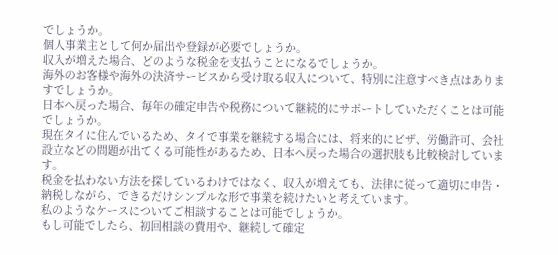でしょうか。
個人事業主として何か届出や登録が必要でしょうか。
収入が増えた場合、どのような税金を支払うことになるでしょうか。
海外のお客様や海外の決済サービスから受け取る収入について、特別に注意すべき点はありますでしょうか。
日本へ戻った場合、毎年の確定申告や税務について継続的にサポートしていただくことは可能でしょうか。
現在タイに住んでいるため、タイで事業を継続する場合には、将来的にビザ、労働許可、会社設立などの問題が出てくる可能性があるため、日本へ戻った場合の選択肢も比較検討しています。
税金を払わない方法を探しているわけではなく、収入が増えても、法律に従って適切に申告・納税しながら、できるだけシンプルな形で事業を続けたいと考えています。
私のようなケースについてご相談することは可能でしょうか。
もし可能でしたら、初回相談の費用や、継続して確定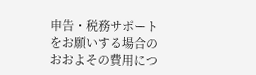申告・税務サポートをお願いする場合のおおよその費用につ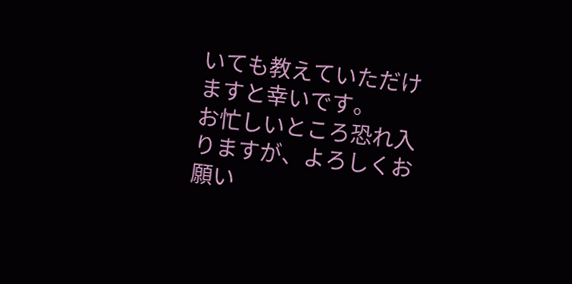いても教えていただけますと幸いです。
お忙しいところ恐れ入りますが、よろしくお願い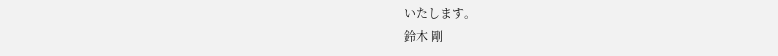いたします。
鈴木 剛